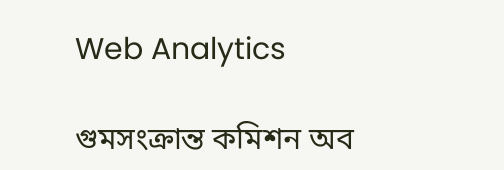Web Analytics

গুমসংক্রান্ত কমিশন অব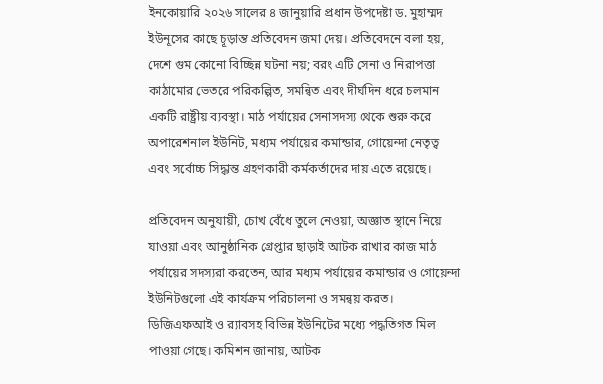ইনকোয়ারি ২০২৬ সালের ৪ জানুয়ারি প্রধান উপদেষ্টা ড. মুহাম্মদ ইউনূসের কাছে চূড়ান্ত প্রতিবেদন জমা দেয়। প্রতিবেদনে বলা হয়, দেশে গুম কোনো বিচ্ছিন্ন ঘটনা নয়; বরং এটি সেনা ও নিরাপত্তা কাঠামোর ভেতরে পরিকল্পিত, সমন্বিত এবং দীর্ঘদিন ধরে চলমান একটি রাষ্ট্রীয় ব্যবস্থা। মাঠ পর্যায়ের সেনাসদস্য থেকে শুরু করে অপারেশনাল ইউনিট, মধ্যম পর্যায়ের কমান্ডার, গোয়েন্দা নেতৃত্ব এবং সর্বোচ্চ সিদ্ধান্ত গ্রহণকারী কর্মকর্তাদের দায় এতে রয়েছে।

প্রতিবেদন অনুযায়ী, চোখ বেঁধে তুলে নেওয়া, অজ্ঞাত স্থানে নিয়ে যাওয়া এবং আনুষ্ঠানিক গ্রেপ্তার ছাড়াই আটক রাখার কাজ মাঠ পর্যায়ের সদস্যরা করতেন, আর মধ্যম পর্যায়ের কমান্ডার ও গোয়েন্দা ইউনিটগুলো এই কার্যক্রম পরিচালনা ও সমন্বয় করত। ডিজিএফআই ও র‌্যাবসহ বিভিন্ন ইউনিটের মধ্যে পদ্ধতিগত মিল পাওয়া গেছে। কমিশন জানায়, আটক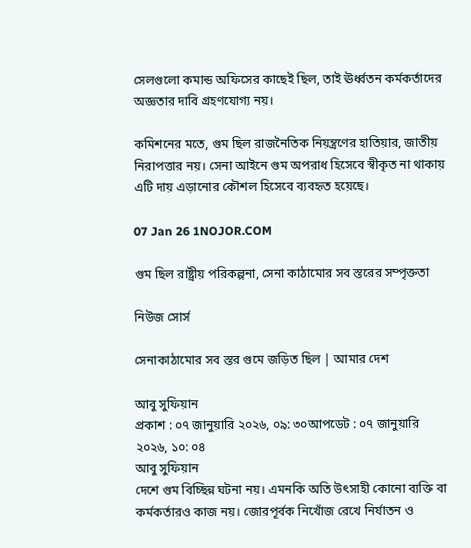সেলগুলো কমান্ড অফিসের কাছেই ছিল, তাই ঊর্ধ্বতন কর্মকর্তাদের অজ্ঞতার দাবি গ্রহণযোগ্য নয়।

কমিশনের মতে, গুম ছিল রাজনৈতিক নিয়ন্ত্রণের হাতিয়ার, জাতীয় নিরাপত্তার নয়। সেনা আইনে গুম অপরাধ হিসেবে স্বীকৃত না থাকায় এটি দায় এড়ানোর কৌশল হিসেবে ব্যবহৃত হয়েছে।

07 Jan 26 1NOJOR.COM

গুম ছিল রাষ্ট্রীয় পরিকল্পনা, সেনা কাঠামোর সব স্তরের সম্পৃক্ততা

নিউজ সোর্স

সেনাকাঠামোর সব স্তর গুমে জড়িত ছিল | আমার দেশ

আবু সুফিয়ান
প্রকাশ : ০৭ জানুয়ারি ২০২৬, ০৯: ৩০আপডেট : ০৭ জানুয়ারি ২০২৬, ১০: ০৪
আবু সুফিয়ান
দেশে গুম বিচ্ছিন্ন ঘটনা নয়। এমনকি অতি উৎসাহী কোনো ব্যক্তি বা কর্মকর্তারও কাজ নয়। জোরপূর্বক নিখোঁজ রেখে নির্যাতন ও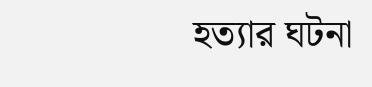হত্যার ঘটনা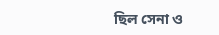ছিল সেনা ও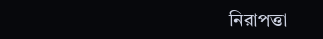নিরাপত্তা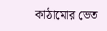কাঠামোর ভেত